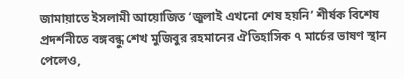জামায়াতে ইসলামী আয়োজিত ‘জুলাই এখনো শেষ হয়নি’ শীর্ষক বিশেষ প্রদর্শনীতে বঙ্গবন্ধু শেখ মুজিবুর রহমানের ঐতিহাসিক ৭ মার্চের ভাষণ স্থান পেলেও,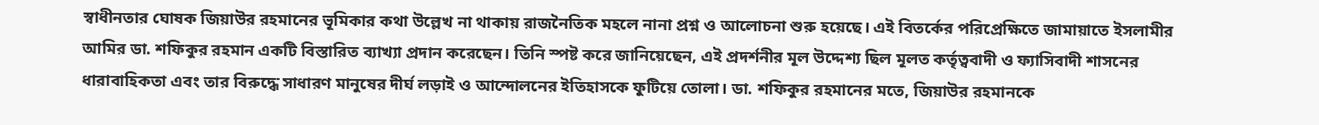স্বাধীনতার ঘোষক জিয়াউর রহমানের ভূমিকার কথা উল্লেখ না থাকায় রাজনৈতিক মহলে নানা প্রশ্ন ও আলোচনা শুরু হয়েছে। এই বিতর্কের পরিপ্রেক্ষিতে জামায়াতে ইসলামীর আমির ডা. শফিকুর রহমান একটি বিস্তারিত ব্যাখ্যা প্রদান করেছেন। তিনি স্পষ্ট করে জানিয়েছেন, এই প্রদর্শনীর মূল উদ্দেশ্য ছিল মূলত কর্তৃত্ববাদী ও ফ্যাসিবাদী শাসনের ধারাবাহিকতা এবং তার বিরুদ্ধে সাধারণ মানুষের দীর্ঘ লড়াই ও আন্দোলনের ইতিহাসকে ফুটিয়ে তোলা। ডা. শফিকুর রহমানের মতে, জিয়াউর রহমানকে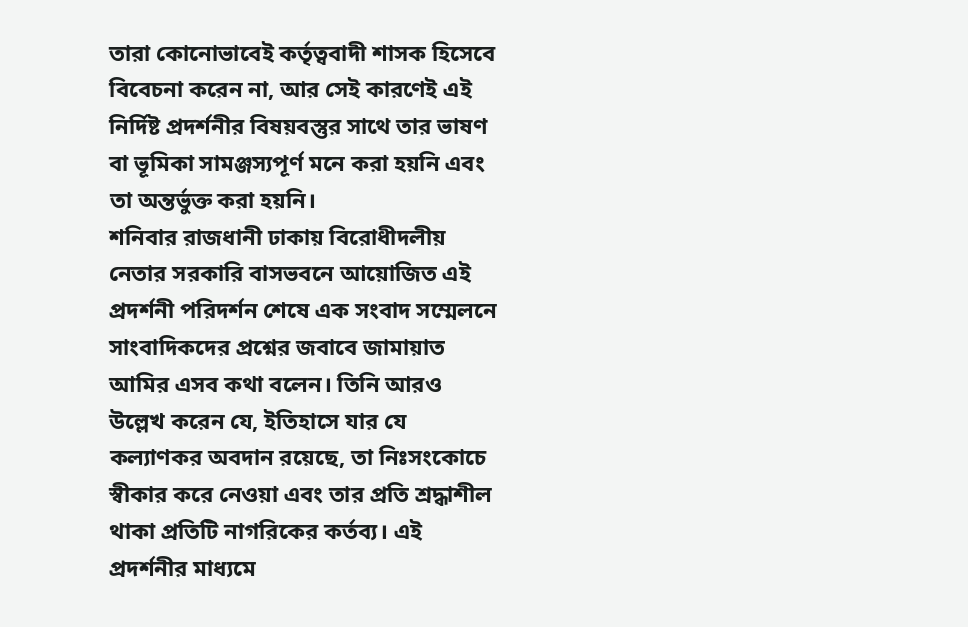তারা কোনোভাবেই কর্তৃত্ববাদী শাসক হিসেবে বিবেচনা করেন না, আর সেই কারণেই এই নির্দিষ্ট প্রদর্শনীর বিষয়বস্তুর সাথে তার ভাষণ বা ভূমিকা সামঞ্জস্যপূর্ণ মনে করা হয়নি এবং তা অন্তর্ভুক্ত করা হয়নি।
শনিবার রাজধানী ঢাকায় বিরোধীদলীয় নেতার সরকারি বাসভবনে আয়োজিত এই প্রদর্শনী পরিদর্শন শেষে এক সংবাদ সম্মেলনে সাংবাদিকদের প্রশ্নের জবাবে জামায়াত আমির এসব কথা বলেন। তিনি আরও উল্লেখ করেন যে, ইতিহাসে যার যে কল্যাণকর অবদান রয়েছে, তা নিঃসংকোচে স্বীকার করে নেওয়া এবং তার প্রতি শ্রদ্ধাশীল থাকা প্রতিটি নাগরিকের কর্তব্য। এই প্রদর্শনীর মাধ্যমে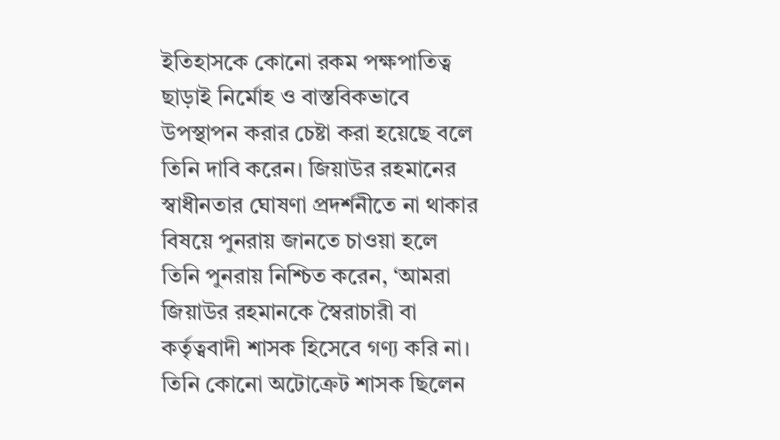ইতিহাসকে কোনো রকম পক্ষপাতিত্ব ছাড়াই নির্মোহ ও বাস্তবিকভাবে উপস্থাপন করার চেষ্টা করা হয়েছে বলে তিনি দাবি করেন। জিয়াউর রহমানের স্বাধীনতার ঘোষণা প্রদর্শনীতে না থাকার বিষয়ে পুনরায় জানতে চাওয়া হলে তিনি পুনরায় নিশ্চিত করেন, ‘আমরা জিয়াউর রহমানকে স্বৈরাচারী বা কর্তৃত্ববাদী শাসক হিসেবে গণ্য করি না। তিনি কোনো অটোক্রেট শাসক ছিলেন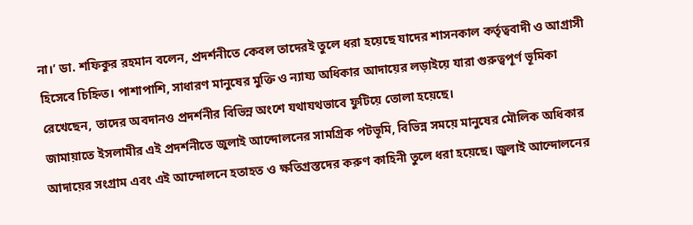না।’ ডা. শফিকুর রহমান বলেন, প্রদর্শনীতে কেবল তাদেরই তুলে ধরা হয়েছে যাদের শাসনকাল কর্তৃত্ববাদী ও আগ্রাসী হিসেবে চিহ্নিত। পাশাপাশি, সাধারণ মানুষের মুক্তি ও ন্যায্য অধিকার আদায়ের লড়াইয়ে যারা গুরুত্বপূর্ণ ভূমিকা রেখেছেন, তাদের অবদানও প্রদর্শনীর বিভিন্ন অংশে যথাযথভাবে ফুটিয়ে তোলা হয়েছে।
জামায়াতে ইসলামীর এই প্রদর্শনীতে জুলাই আন্দোলনের সামগ্রিক পটভূমি, বিভিন্ন সময়ে মানুষের মৌলিক অধিকার আদায়ের সংগ্রাম এবং এই আন্দোলনে হতাহত ও ক্ষতিগ্রস্তদের করুণ কাহিনী তুলে ধরা হয়েছে। জুলাই আন্দোলনের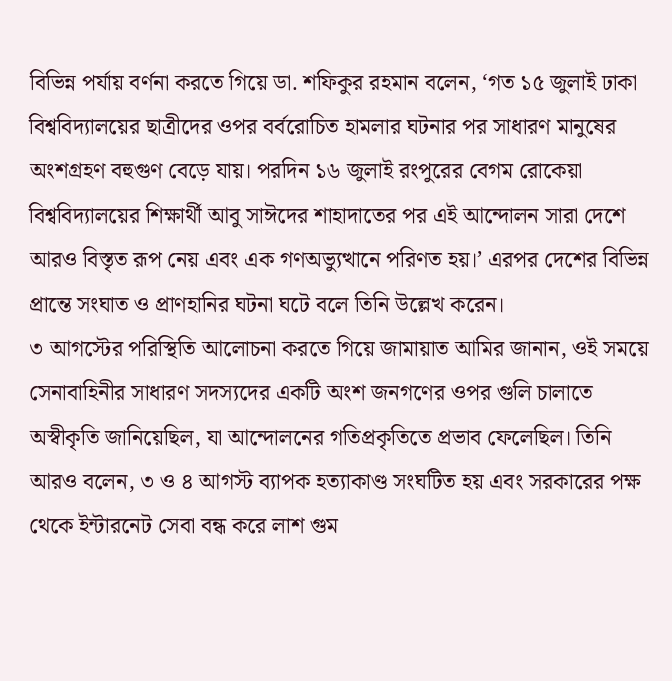বিভিন্ন পর্যায় বর্ণনা করতে গিয়ে ডা. শফিকুর রহমান বলেন, ‘গত ১৫ জুলাই ঢাকা বিশ্ববিদ্যালয়ের ছাত্রীদের ওপর বর্বরোচিত হামলার ঘটনার পর সাধারণ মানুষের অংশগ্রহণ বহুগুণ বেড়ে যায়। পরদিন ১৬ জুলাই রংপুরের বেগম রোকেয়া বিশ্ববিদ্যালয়ের শিক্ষার্থী আবু সাঈদের শাহাদাতের পর এই আন্দোলন সারা দেশে আরও বিস্তৃত রূপ নেয় এবং এক গণঅভ্যুত্থানে পরিণত হয়।’ এরপর দেশের বিভিন্ন প্রান্তে সংঘাত ও প্রাণহানির ঘটনা ঘটে বলে তিনি উল্লেখ করেন।
৩ আগস্টের পরিস্থিতি আলোচনা করতে গিয়ে জামায়াত আমির জানান, ওই সময়ে সেনাবাহিনীর সাধারণ সদস্যদের একটি অংশ জনগণের ওপর গুলি চালাতে অস্বীকৃতি জানিয়েছিল, যা আন্দোলনের গতিপ্রকৃতিতে প্রভাব ফেলেছিল। তিনি আরও বলেন, ৩ ও ৪ আগস্ট ব্যাপক হত্যাকাণ্ড সংঘটিত হয় এবং সরকারের পক্ষ থেকে ইন্টারনেট সেবা বন্ধ করে লাশ গুম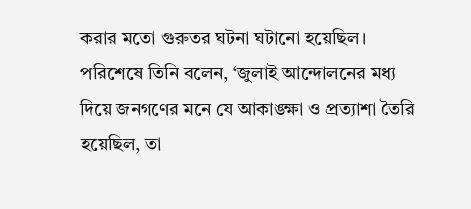করার মতো গুরুতর ঘটনা ঘটানো হয়েছিল। পরিশেষে তিনি বলেন, ‘জুলাই আন্দোলনের মধ্য দিয়ে জনগণের মনে যে আকাঙ্ক্ষা ও প্রত্যাশা তৈরি হয়েছিল, তা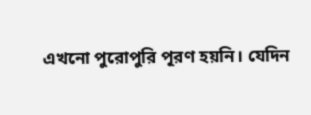এখনো পুরোপুরি পূরণ হয়নি। যেদিন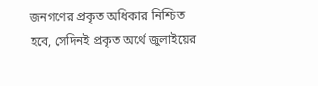জনগণের প্রকৃত অধিকার নিশ্চিত হবে, সেদিনই প্রকৃত অর্থে জুলাইয়ের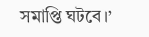সমাপ্তি ঘটবে।’